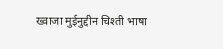ख्वाजा मुईनुद्दीन चिश्ती भाषा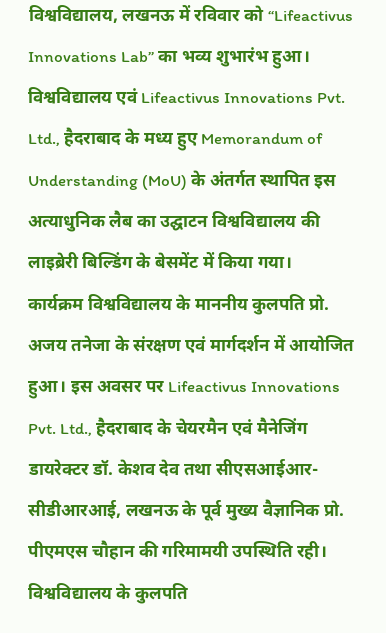विश्वविद्यालय, लखनऊ में रविवार को “Lifeactivus Innovations Lab” का भव्य शुभारंभ हुआ। विश्वविद्यालय एवं Lifeactivus Innovations Pvt. Ltd., हैदराबाद के मध्य हुए Memorandum of Understanding (MoU) के अंतर्गत स्थापित इस अत्याधुनिक लैब का उद्घाटन विश्वविद्यालय की लाइब्रेरी बिल्डिंग के बेसमेंट में किया गया।
कार्यक्रम विश्वविद्यालय के माननीय कुलपति प्रो. अजय तनेजा के संरक्षण एवं मार्गदर्शन में आयोजित हुआ। इस अवसर पर Lifeactivus Innovations Pvt. Ltd., हैदराबाद के चेयरमैन एवं मैनेजिंग डायरेक्टर डॉ. केशव देव तथा सीएसआईआर-सीडीआरआई, लखनऊ के पूर्व मुख्य वैज्ञानिक प्रो. पीएमएस चौहान की गरिमामयी उपस्थिति रही।
विश्वविद्यालय के कुलपति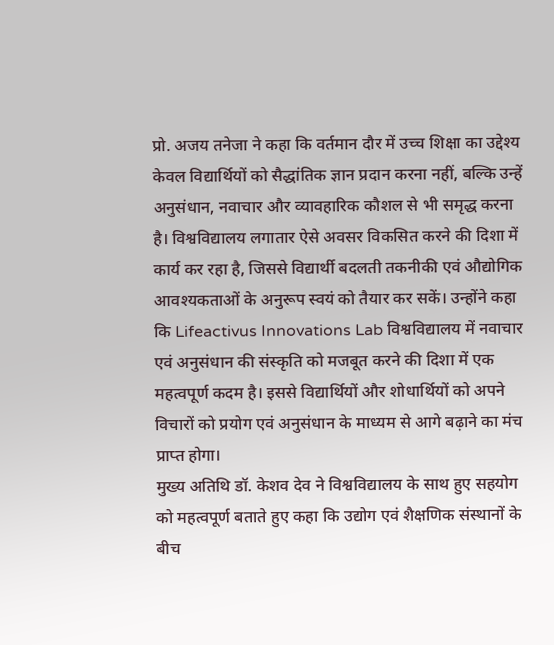प्रो. अजय तनेजा ने कहा कि वर्तमान दौर में उच्च शिक्षा का उद्देश्य केवल विद्यार्थियों को सैद्धांतिक ज्ञान प्रदान करना नहीं, बल्कि उन्हें अनुसंधान, नवाचार और व्यावहारिक कौशल से भी समृद्ध करना है। विश्वविद्यालय लगातार ऐसे अवसर विकसित करने की दिशा में कार्य कर रहा है, जिससे विद्यार्थी बदलती तकनीकी एवं औद्योगिक आवश्यकताओं के अनुरूप स्वयं को तैयार कर सकें। उन्होंने कहा कि Lifeactivus Innovations Lab विश्वविद्यालय में नवाचार एवं अनुसंधान की संस्कृति को मजबूत करने की दिशा में एक महत्वपूर्ण कदम है। इससे विद्यार्थियों और शोधार्थियों को अपने विचारों को प्रयोग एवं अनुसंधान के माध्यम से आगे बढ़ाने का मंच प्राप्त होगा।
मुख्य अतिथि डॉ. केशव देव ने विश्वविद्यालय के साथ हुए सहयोग को महत्वपूर्ण बताते हुए कहा कि उद्योग एवं शैक्षणिक संस्थानों के बीच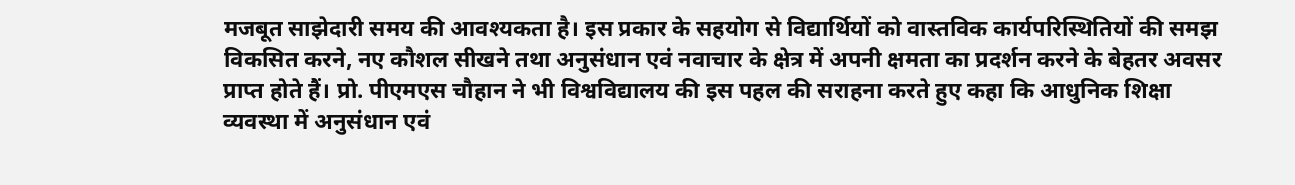मजबूत साझेदारी समय की आवश्यकता है। इस प्रकार के सहयोग से विद्यार्थियों को वास्तविक कार्यपरिस्थितियों की समझ विकसित करने, नए कौशल सीखने तथा अनुसंधान एवं नवाचार के क्षेत्र में अपनी क्षमता का प्रदर्शन करने के बेहतर अवसर प्राप्त होते हैं। प्रो. पीएमएस चौहान ने भी विश्वविद्यालय की इस पहल की सराहना करते हुए कहा कि आधुनिक शिक्षा व्यवस्था में अनुसंधान एवं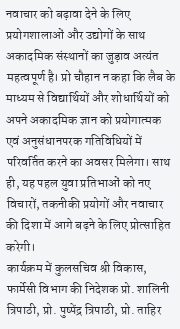नवाचार को बढ़ावा देने के लिए प्रयोगशालाओं और उद्योगों के साथ अकादमिक संस्थानों का जुड़ाव अत्यंत महत्वपूर्ण है। प्रो चौहान न कहा कि लैब के माध्यम से विद्यार्थियों और शोधार्थियों को अपने अकादमिक ज्ञान को प्रयोगात्मक एवं अनुसंधानपरक गतिविधियों में परिवर्तित करने का अवसर मिलेगा। साथ ही, यह पहल युवा प्रतिभाओं को नए विचारों, तकनीकी प्रयोगों और नवाचार की दिशा में आगे बढ़ने के लिए प्रोत्साहित करेगी।
कार्यक्रम में कुलसचिव श्री विकास, फार्मेसी विभाग की निदेशक प्रो. शालिनी त्रिपाठी, प्रो. पुष्पेंद्र त्रिपाठी, प्रो. ताहिर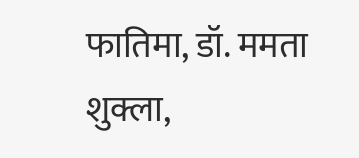फातिमा, डॉ. ममता शुक्ला,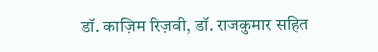डॉ. काज़िम रिज़वी, डॉ. राजकुमार सहित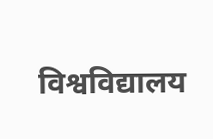विश्वविद्यालय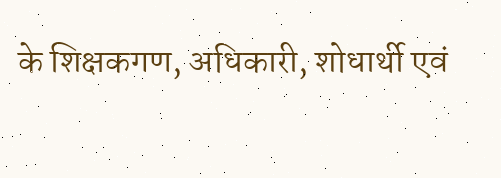के शिक्षकगण, अधिकारी, शोधार्थी एवं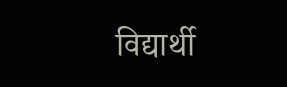विद्यार्थी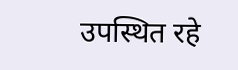उपस्थित रहे